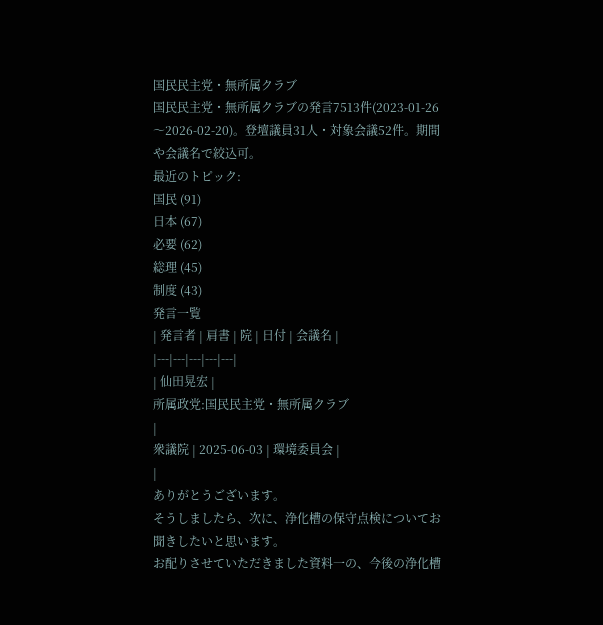国民民主党・無所属クラブ
国民民主党・無所属クラブの発言7513件(2023-01-26〜2026-02-20)。登壇議員31人・対象会議52件。期間や会議名で絞込可。
最近のトピック:
国民 (91)
日本 (67)
必要 (62)
総理 (45)
制度 (43)
発言一覧
| 発言者 | 肩書 | 院 | 日付 | 会議名 |
|---|---|---|---|---|
| 仙田晃宏 |
所属政党:国民民主党・無所属クラブ
|
衆議院 | 2025-06-03 | 環境委員会 |
|
ありがとうございます。
そうしましたら、次に、浄化槽の保守点検についてお聞きしたいと思います。
お配りさせていただきました資料一の、今後の浄化槽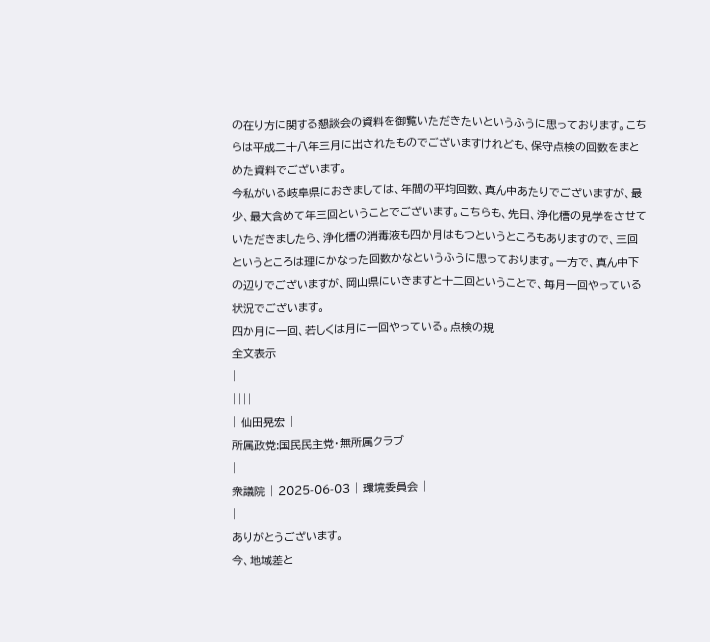の在り方に関する懇談会の資料を御覧いただきたいというふうに思っております。こちらは平成二十八年三月に出されたものでございますけれども、保守点検の回数をまとめた資料でございます。
今私がいる岐阜県におきましては、年間の平均回数、真ん中あたりでございますが、最少、最大含めて年三回ということでございます。こちらも、先日、浄化槽の見学をさせていただきましたら、浄化槽の消毒液も四か月はもつというところもありますので、三回というところは理にかなった回数かなというふうに思っております。一方で、真ん中下の辺りでございますが、岡山県にいきますと十二回ということで、毎月一回やっている状況でございます。
四か月に一回、若しくは月に一回やっている。点検の規
全文表示
|
||||
| 仙田晃宏 |
所属政党:国民民主党・無所属クラブ
|
衆議院 | 2025-06-03 | 環境委員会 |
|
ありがとうございます。
今、地域差と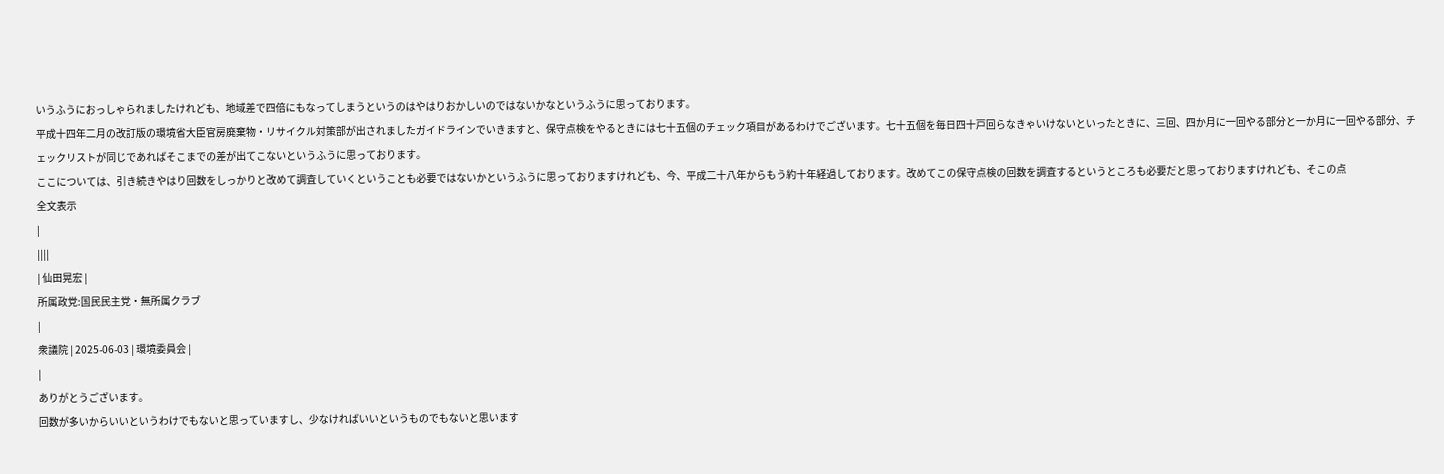いうふうにおっしゃられましたけれども、地域差で四倍にもなってしまうというのはやはりおかしいのではないかなというふうに思っております。
平成十四年二月の改訂版の環境省大臣官房廃棄物・リサイクル対策部が出されましたガイドラインでいきますと、保守点検をやるときには七十五個のチェック項目があるわけでございます。七十五個を毎日四十戸回らなきゃいけないといったときに、三回、四か月に一回やる部分と一か月に一回やる部分、チェックリストが同じであればそこまでの差が出てこないというふうに思っております。
ここについては、引き続きやはり回数をしっかりと改めて調査していくということも必要ではないかというふうに思っておりますけれども、今、平成二十八年からもう約十年経過しております。改めてこの保守点検の回数を調査するというところも必要だと思っておりますけれども、そこの点
全文表示
|
||||
| 仙田晃宏 |
所属政党:国民民主党・無所属クラブ
|
衆議院 | 2025-06-03 | 環境委員会 |
|
ありがとうございます。
回数が多いからいいというわけでもないと思っていますし、少なければいいというものでもないと思います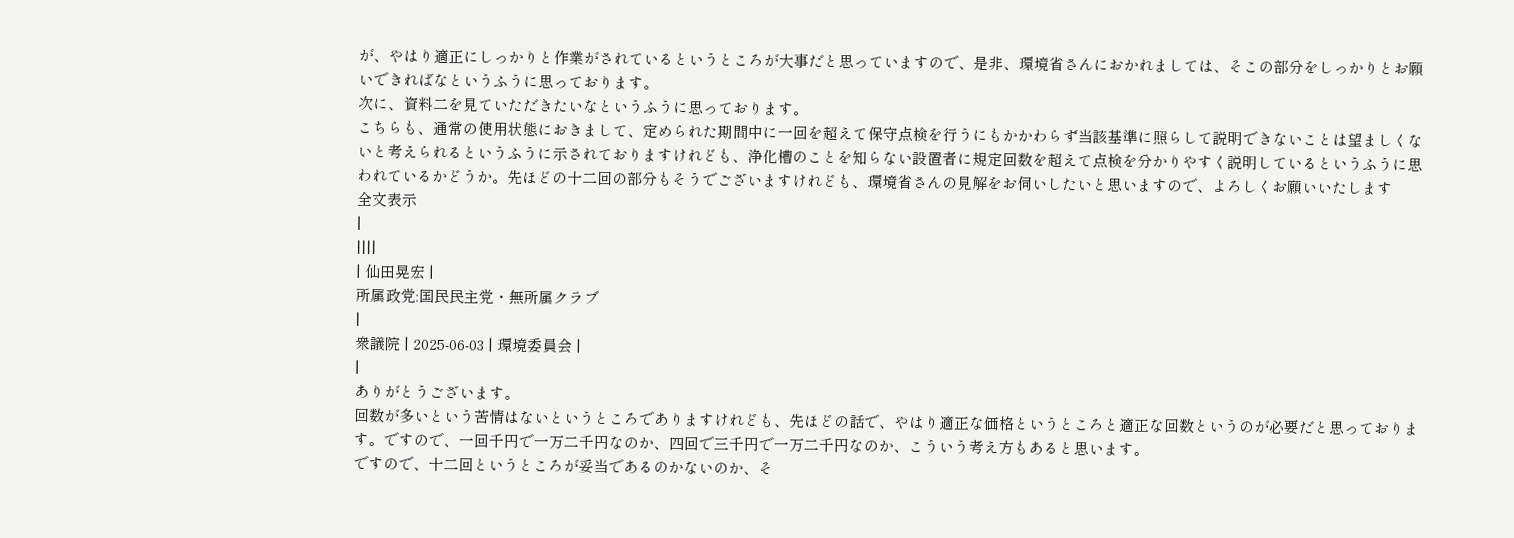が、やはり適正にしっかりと作業がされているというところが大事だと思っていますので、是非、環境省さんにおかれましては、そこの部分をしっかりとお願いできればなというふうに思っております。
次に、資料二を見ていただきたいなというふうに思っております。
こちらも、通常の使用状態におきまして、定められた期間中に一回を超えて保守点検を行うにもかかわらず当該基準に照らして説明できないことは望ましくないと考えられるというふうに示されておりますけれども、浄化槽のことを知らない設置者に規定回数を超えて点検を分かりやすく説明しているというふうに思われているかどうか。先ほどの十二回の部分もそうでございますけれども、環境省さんの見解をお伺いしたいと思いますので、よろしくお願いいたします
全文表示
|
||||
| 仙田晃宏 |
所属政党:国民民主党・無所属クラブ
|
衆議院 | 2025-06-03 | 環境委員会 |
|
ありがとうございます。
回数が多いという苦情はないというところでありますけれども、先ほどの話で、やはり適正な価格というところと適正な回数というのが必要だと思っております。ですので、一回千円で一万二千円なのか、四回で三千円で一万二千円なのか、こういう考え方もあると思います。
ですので、十二回というところが妥当であるのかないのか、そ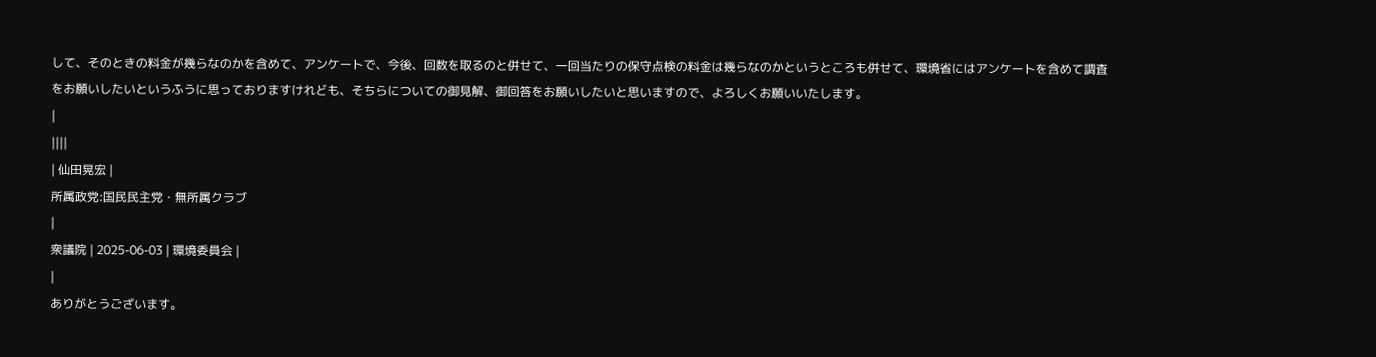して、そのときの料金が幾らなのかを含めて、アンケートで、今後、回数を取るのと併せて、一回当たりの保守点検の料金は幾らなのかというところも併せて、環境省にはアンケートを含めて調査をお願いしたいというふうに思っておりますけれども、そちらについての御見解、御回答をお願いしたいと思いますので、よろしくお願いいたします。
|
||||
| 仙田晃宏 |
所属政党:国民民主党・無所属クラブ
|
衆議院 | 2025-06-03 | 環境委員会 |
|
ありがとうございます。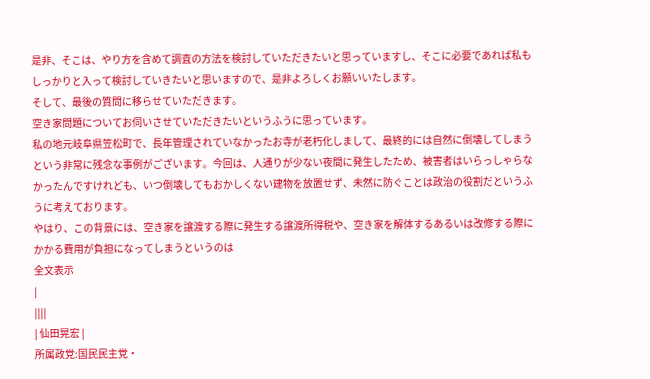是非、そこは、やり方を含めて調査の方法を検討していただきたいと思っていますし、そこに必要であれば私もしっかりと入って検討していきたいと思いますので、是非よろしくお願いいたします。
そして、最後の質問に移らせていただきます。
空き家問題についてお伺いさせていただきたいというふうに思っています。
私の地元岐阜県笠松町で、長年管理されていなかったお寺が老朽化しまして、最終的には自然に倒壊してしまうという非常に残念な事例がございます。今回は、人通りが少ない夜間に発生したため、被害者はいらっしゃらなかったんですけれども、いつ倒壊してもおかしくない建物を放置せず、未然に防ぐことは政治の役割だというふうに考えております。
やはり、この背景には、空き家を譲渡する際に発生する譲渡所得税や、空き家を解体するあるいは改修する際にかかる費用が負担になってしまうというのは
全文表示
|
||||
| 仙田晃宏 |
所属政党:国民民主党・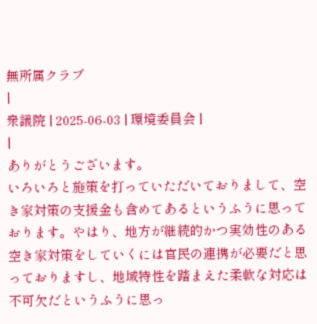無所属クラブ
|
衆議院 | 2025-06-03 | 環境委員会 |
|
ありがとうございます。
いろいろと施策を打っていただいておりまして、空き家対策の支援金も含めてあるというふうに思っております。やはり、地方が継続的かつ実効性のある空き家対策をしていくには官民の連携が必要だと思っておりますし、地域特性を踏まえた柔軟な対応は不可欠だというふうに思っ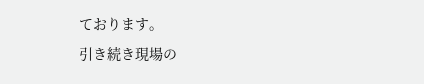ております。
引き続き現場の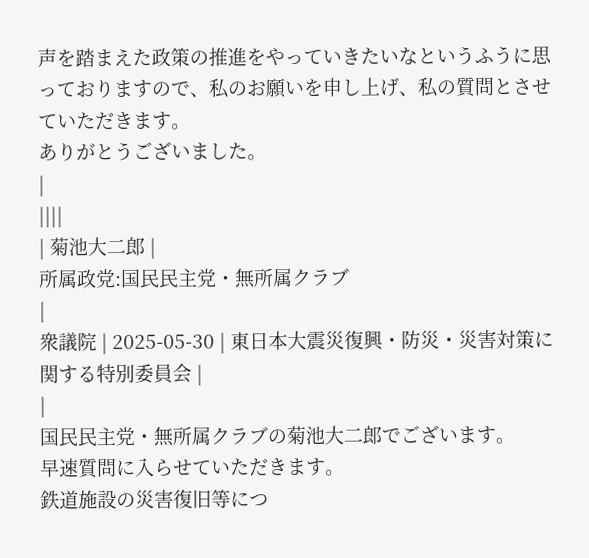声を踏まえた政策の推進をやっていきたいなというふうに思っておりますので、私のお願いを申し上げ、私の質問とさせていただきます。
ありがとうございました。
|
||||
| 菊池大二郎 |
所属政党:国民民主党・無所属クラブ
|
衆議院 | 2025-05-30 | 東日本大震災復興・防災・災害対策に関する特別委員会 |
|
国民民主党・無所属クラブの菊池大二郎でございます。
早速質問に入らせていただきます。
鉄道施設の災害復旧等につ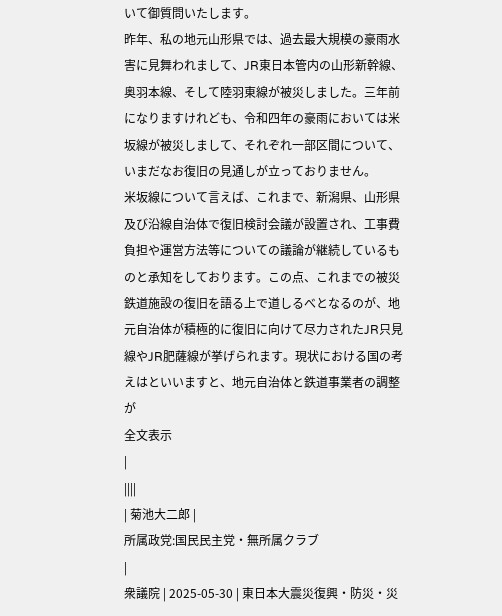いて御質問いたします。
昨年、私の地元山形県では、過去最大規模の豪雨水害に見舞われまして、JR東日本管内の山形新幹線、奥羽本線、そして陸羽東線が被災しました。三年前になりますけれども、令和四年の豪雨においては米坂線が被災しまして、それぞれ一部区間について、いまだなお復旧の見通しが立っておりません。
米坂線について言えば、これまで、新潟県、山形県及び沿線自治体で復旧検討会議が設置され、工事費負担や運営方法等についての議論が継続しているものと承知をしております。この点、これまでの被災鉄道施設の復旧を語る上で道しるべとなるのが、地元自治体が積極的に復旧に向けて尽力されたJR只見線やJR肥薩線が挙げられます。現状における国の考えはといいますと、地元自治体と鉄道事業者の調整が
全文表示
|
||||
| 菊池大二郎 |
所属政党:国民民主党・無所属クラブ
|
衆議院 | 2025-05-30 | 東日本大震災復興・防災・災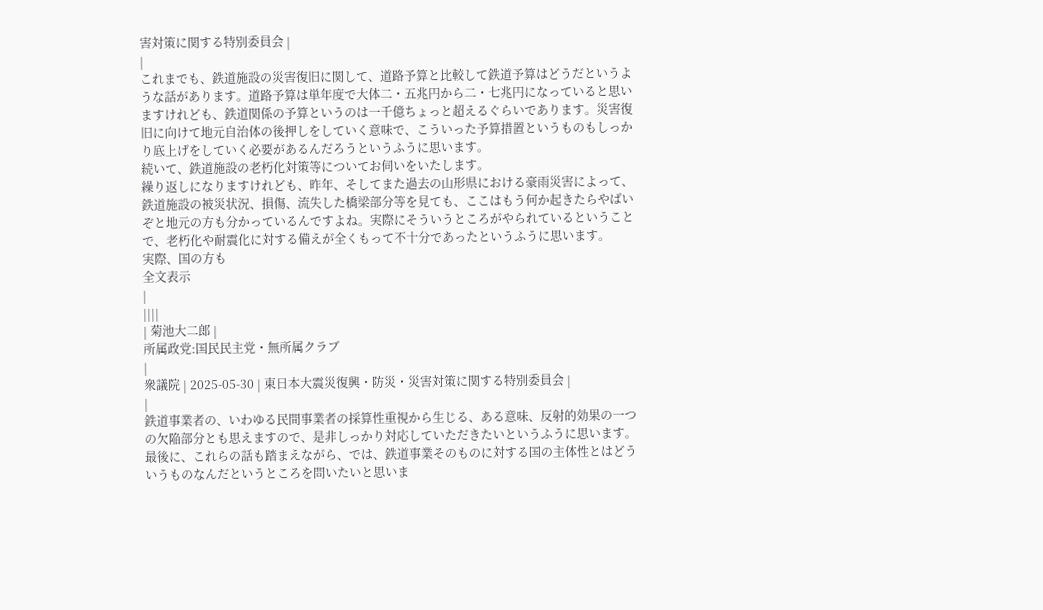害対策に関する特別委員会 |
|
これまでも、鉄道施設の災害復旧に関して、道路予算と比較して鉄道予算はどうだというような話があります。道路予算は単年度で大体二・五兆円から二・七兆円になっていると思いますけれども、鉄道関係の予算というのは一千億ちょっと超えるぐらいであります。災害復旧に向けて地元自治体の後押しをしていく意味で、こういった予算措置というものもしっかり底上げをしていく必要があるんだろうというふうに思います。
続いて、鉄道施設の老朽化対策等についてお伺いをいたします。
繰り返しになりますけれども、昨年、そしてまた過去の山形県における豪雨災害によって、鉄道施設の被災状況、損傷、流失した橋梁部分等を見ても、ここはもう何か起きたらやばいぞと地元の方も分かっているんですよね。実際にそういうところがやられているということで、老朽化や耐震化に対する備えが全くもって不十分であったというふうに思います。
実際、国の方も
全文表示
|
||||
| 菊池大二郎 |
所属政党:国民民主党・無所属クラブ
|
衆議院 | 2025-05-30 | 東日本大震災復興・防災・災害対策に関する特別委員会 |
|
鉄道事業者の、いわゆる民間事業者の採算性重視から生じる、ある意味、反射的効果の一つの欠陥部分とも思えますので、是非しっかり対応していただきたいというふうに思います。
最後に、これらの話も踏まえながら、では、鉄道事業そのものに対する国の主体性とはどういうものなんだというところを問いたいと思いま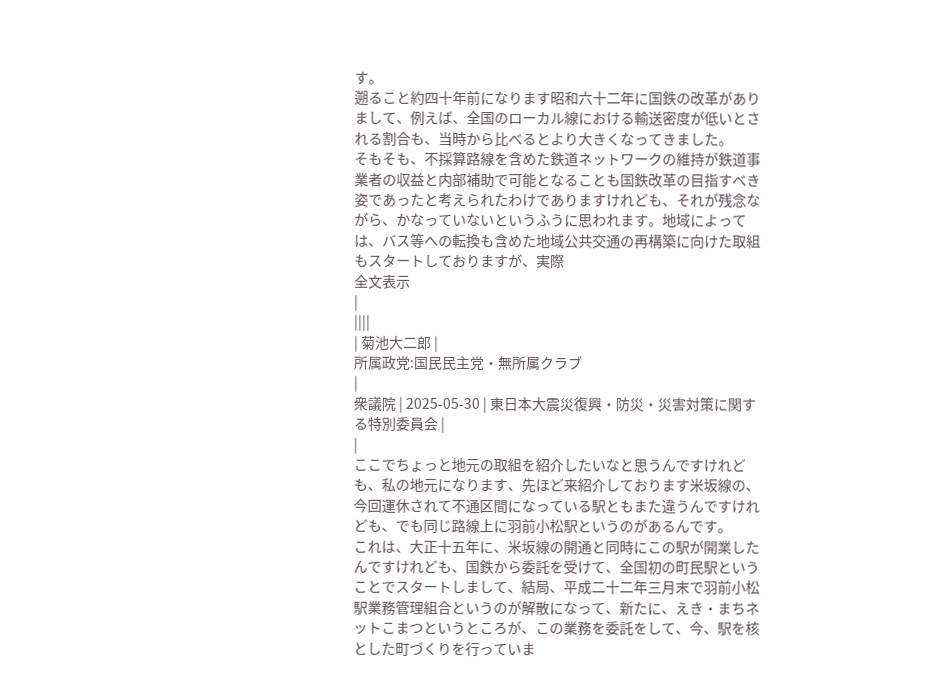す。
遡ること約四十年前になります昭和六十二年に国鉄の改革がありまして、例えば、全国のローカル線における輸送密度が低いとされる割合も、当時から比べるとより大きくなってきました。
そもそも、不採算路線を含めた鉄道ネットワークの維持が鉄道事業者の収益と内部補助で可能となることも国鉄改革の目指すべき姿であったと考えられたわけでありますけれども、それが残念ながら、かなっていないというふうに思われます。地域によっては、バス等への転換も含めた地域公共交通の再構築に向けた取組もスタートしておりますが、実際
全文表示
|
||||
| 菊池大二郎 |
所属政党:国民民主党・無所属クラブ
|
衆議院 | 2025-05-30 | 東日本大震災復興・防災・災害対策に関する特別委員会 |
|
ここでちょっと地元の取組を紹介したいなと思うんですけれども、私の地元になります、先ほど来紹介しております米坂線の、今回運休されて不通区間になっている駅ともまた違うんですけれども、でも同じ路線上に羽前小松駅というのがあるんです。
これは、大正十五年に、米坂線の開通と同時にこの駅が開業したんですけれども、国鉄から委託を受けて、全国初の町民駅ということでスタートしまして、結局、平成二十二年三月末で羽前小松駅業務管理組合というのが解散になって、新たに、えき・まちネットこまつというところが、この業務を委託をして、今、駅を核とした町づくりを行っていま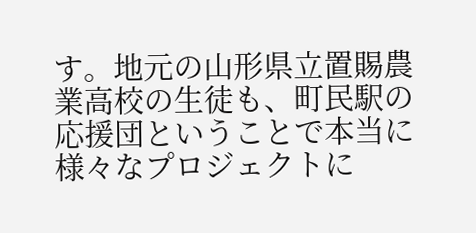す。地元の山形県立置賜農業高校の生徒も、町民駅の応援団ということで本当に様々なプロジェクトに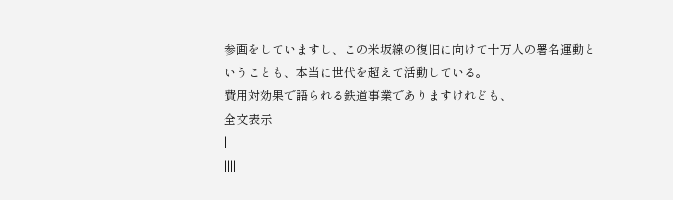参画をしていますし、この米坂線の復旧に向けて十万人の署名運動ということも、本当に世代を超えて活動している。
費用対効果で語られる鉄道事業でありますけれども、
全文表示
|
||||